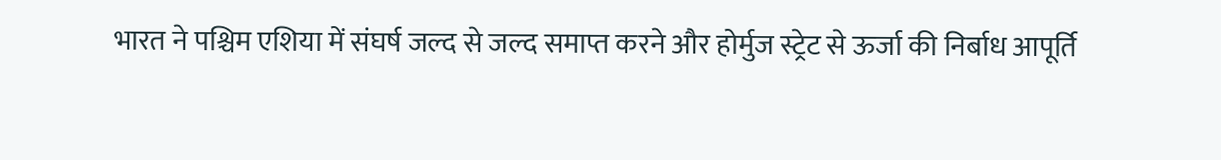भारत ने पश्चिम एशिया में संघर्ष जल्द से जल्द समाप्त करने और होर्मुज स्ट्रेट से ऊर्जा की निर्बाध आपूर्ति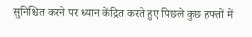सुनिश्चित करने पर ध्यान केंद्रित करते हुए पिछले कुछ हफ्तों में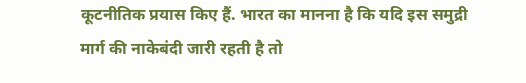कूटनीतिक प्रयास किए हैं. भारत का मानना है कि यदि इस समुद्री मार्ग की नाकेबंदी जारी रहती है तो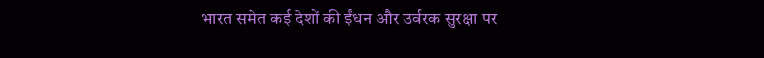भारत समेत कई देशों की ईंधन और उर्वरक सुरक्षा पर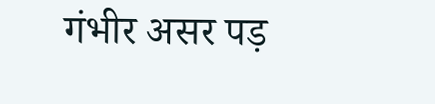गंभीर असर पड़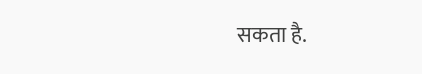सकता है.